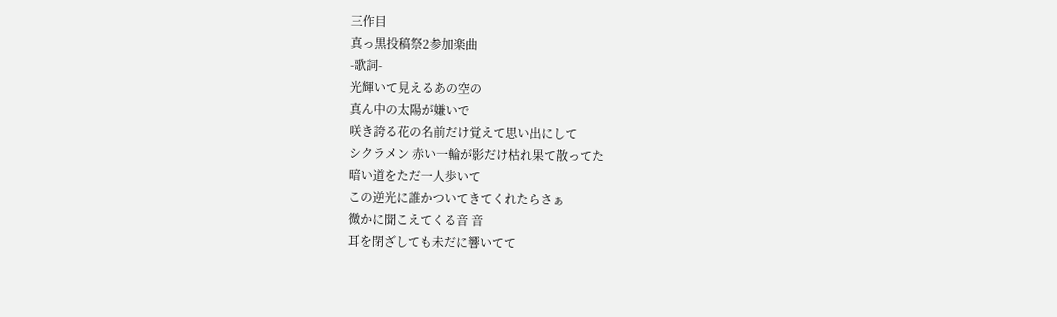三作目
真っ黒投稿祭2参加楽曲
-歌詞-
光輝いて見えるあの空の
真ん中の太陽が嫌いで
咲き誇る花の名前だけ覚えて思い出にして
シクラメン 赤い一輪が影だけ枯れ果て散ってた
暗い道をただ一人歩いて
この逆光に誰かついてきてくれたらさぁ
微かに聞こえてくる音 音
耳を閉ざしても未だに響いてて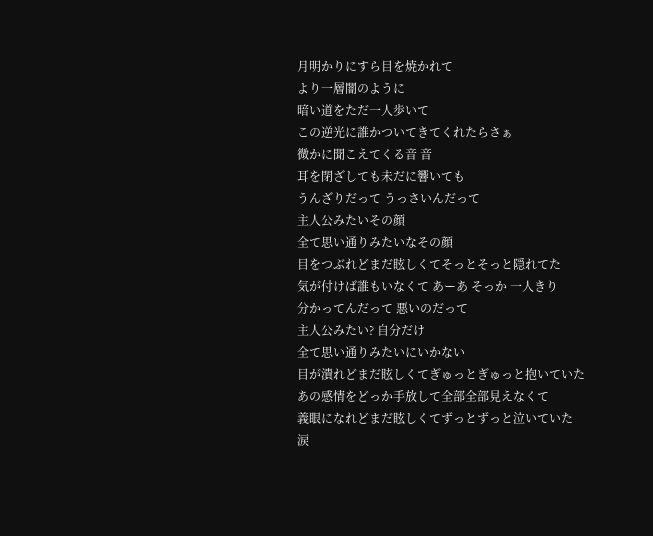月明かりにすら目を焼かれて
より一層闇のように
暗い道をただ一人歩いて
この逆光に誰かついてきてくれたらさぁ
微かに聞こえてくる音 音
耳を閉ざしても未だに響いても
うんざりだって うっさいんだって
主人公みたいその顔
全て思い通りみたいなその顔
目をつぶれどまだ眩しくてそっとそっと隠れてた
気が付けば誰もいなくて あーあ そっか 一人きり
分かってんだって 悪いのだって
主人公みたい? 自分だけ
全て思い通りみたいにいかない
目が潰れどまだ眩しくてぎゅっとぎゅっと抱いていた
あの感情をどっか手放して全部全部見えなくて
義眼になれどまだ眩しくてずっとずっと泣いていた
涙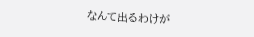なんて出るわけが